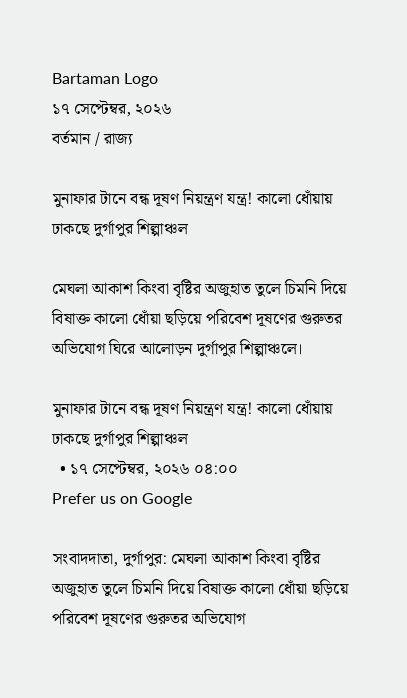Bartaman Logo
১৭ সেপ্টেম্বর, ২০২৬
বর্তমান / রাজ্য

মুনাফার টানে বন্ধ দূষণ নিয়ন্ত্রণ যন্ত্র! কালো ধোঁয়ায় ঢাকছে দুর্গাপুর শিল্পাঞ্চল

মেঘলা আকাশ কিংবা বৃষ্টির অজুহাত তুলে চিমনি দিয়ে বিষাক্ত কালো ধোঁয়া ছড়িয়ে পরিবেশ দূষণের গুরুতর অভিযোগ ঘিরে আলোড়ন দুর্গাপুর শিল্পাঞ্চলে।

মুনাফার টানে বন্ধ দূষণ নিয়ন্ত্রণ যন্ত্র! কালো ধোঁয়ায় ঢাকছে দুর্গাপুর শিল্পাঞ্চল
  • ১৭ সেপ্টেম্বর, ২০২৬ ০৪:০০
Prefer us on Google

সংবাদদাতা, দুর্গাপুর: মেঘলা আকাশ কিংবা বৃষ্টির অজুহাত তুলে চিমনি দিয়ে বিষাক্ত কালো ধোঁয়া ছড়িয়ে পরিবেশ দূষণের গুরুতর অভিযোগ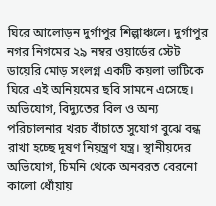ঘিরে আলোড়ন দুর্গাপুর শিল্পাঞ্চলে। দুর্গাপুর নগর নিগমের ২৯ নম্বর ওয়ার্ডের স্টেট ডায়েরি মোড় সংলগ্ন একটি কয়লা ভাটিকে ঘিরে এই অনিয়মের ছবি সামনে এসেছে। অভিযোগ, বিদ্যুতের বিল ও অন্য পরিচালনার খরচ বাঁচাতে সুযোগ বুঝে বন্ধ রাখা হচ্ছে দূষণ নিয়ন্ত্রণ যন্ত্র। স্থানীয়দের অভিযোগ, চিমনি থেকে অনবরত বেরনো কালো ধোঁয়ায়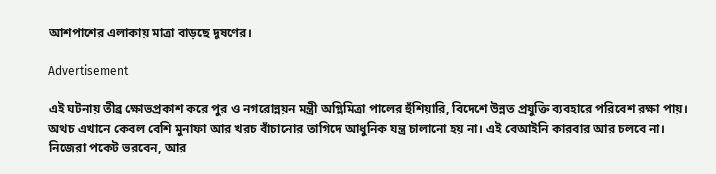আশপাশের এলাকায় মাত্রা বাড়ছে দূষণের।

Advertisement

এই ঘটনায় তীব্র ক্ষোভপ্রকাশ করে পুর ও নগরোন্নয়ন মন্ত্রী অগ্নিমিত্রা পালের হুঁশিয়ারি, বিদেশে উন্নত প্রযুক্তি ব্যবহারে পরিবেশ রক্ষা পায়। অথচ এখানে কেবল বেশি মুনাফা আর খরচ বাঁচানোর তাগিদে আধুনিক যন্ত্র চালানো হয় না। এই বেআইনি কারবার আর চলবে না। নিজেরা পকেট ভরবেন, আর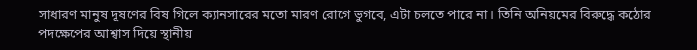সাধারণ মানুষ দূষণের বিষ গিলে ক্যানসারের মতো মারণ রোগে ভুগবে, এটা চলতে পারে না। তিনি অনিয়মের বিরুদ্ধে কঠোর পদক্ষেপের আশ্বাস দিয়ে স্থানীয়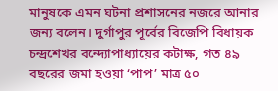মানুষকে এমন ঘটনা প্রশাসনের নজরে আনার জন্য বলেন। দুর্গাপুর পূর্বের বিজেপি বিধায়ক চন্দ্রশেখর বন্দ্যোপাধ্যায়ের কটাক্ষ, গত ৪৯ বছরের জমা হওয়া ‘পাপ’ মাত্র ৫০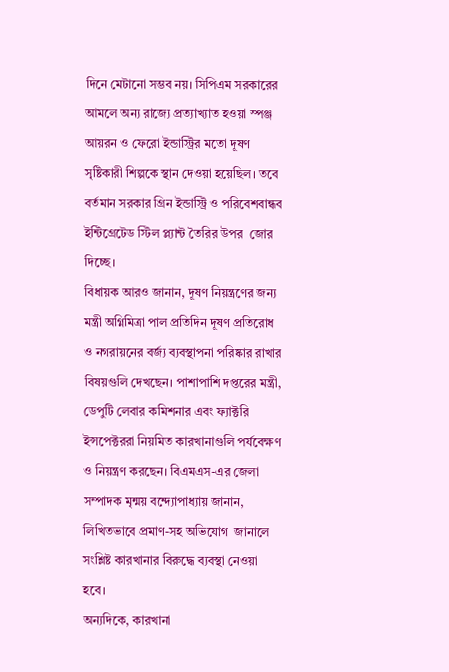দিনে মেটানো সম্ভব নয়। সিপিএম সরকারের আমলে অন্য রাজ্যে প্রত্যাখ্যাত হওয়া স্পঞ্জ আয়রন ও ফেরো ইন্ডাস্ট্রির মতো দূষণ সৃষ্টিকারী শিল্পকে স্থান দেওয়া হয়েছিল। তবে বর্তমান সরকার গ্রিন ইন্ডাস্ট্রি ও পরিবেশবান্ধব ইন্টিগ্রেটেড স্টিল প্ল্যান্ট তৈরির উপর  জোর দিচ্ছে।
বিধায়ক আরও জানান, দূষণ নিয়ন্ত্রণের জন্য মন্ত্রী অগ্নিমিত্রা পাল প্রতিদিন দূষণ প্রতিরোধ ও নগরায়নের বর্জ্য ব্যবস্থাপনা পরিষ্কার রাখার বিষয়গুলি দেখছেন। পাশাপাশি দপ্তরের মন্ত্রী, ডেপুটি লেবার কমিশনার এবং ফ্যাক্টরি ইন্সপেক্টররা নিয়মিত কারখানাগুলি পর্যবেক্ষণ ও নিয়ন্ত্রণ করছেন। বিএমএস-এর জেলা সম্পাদক মৃন্ময় বন্দ্যোপাধ্যায় জানান, লিখিতভাবে প্রমাণ-সহ অভিযোগ  জানালে সংশ্লিষ্ট কারখানার বিরুদ্ধে ব্যবস্থা নেওয়া হবে।
অন্যদিকে, কারখানা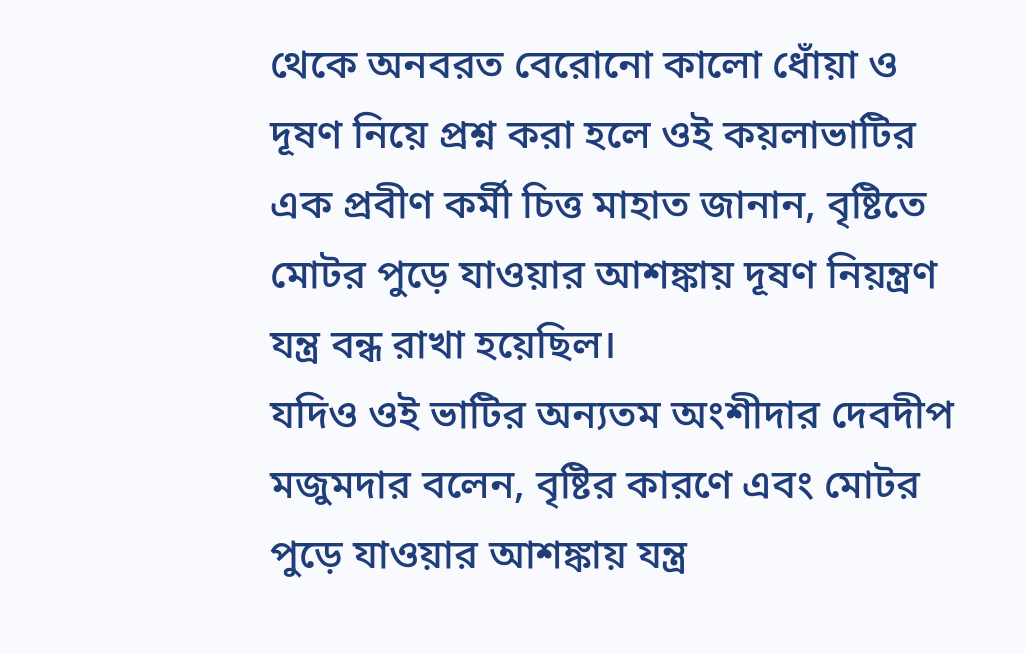থেকে অনবরত বেরোনো কালো ধোঁয়া ও দূষণ নিয়ে প্রশ্ন করা হলে ওই কয়লাভাটির এক প্রবীণ কর্মী চিত্ত মাহাত জানান, বৃষ্টিতে মোটর পুড়ে যাওয়ার আশঙ্কায় দূষণ নিয়ন্ত্রণ যন্ত্র বন্ধ রাখা হয়েছিল।
যদিও ওই ভাটির অন্যতম অংশীদার দেবদীপ মজুমদার বলেন, বৃষ্টির কারণে এবং মোটর পুড়ে যাওয়ার আশঙ্কায় যন্ত্র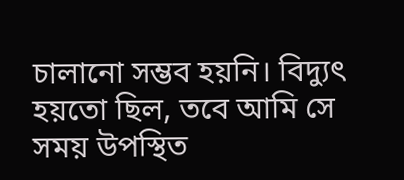চালানো সম্ভব হয়নি। বিদ্যুৎ হয়তো ছিল, তবে আমি সে সময় উপস্থিত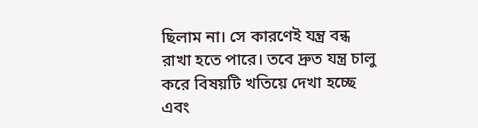ছিলাম না। সে কারণেই যন্ত্র বন্ধ রাখা হতে পারে। তবে দ্রুত যন্ত্র চালু করে বিষয়টি খতিয়ে দেখা হচ্ছে এবং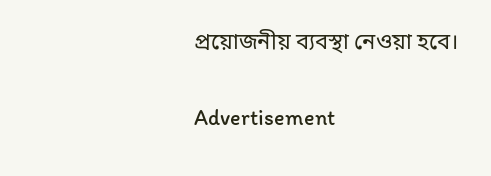প্রয়োজনীয় ব্যবস্থা নেওয়া হবে।

Advertisement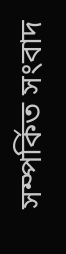সম্পর্কিত সংবাদ